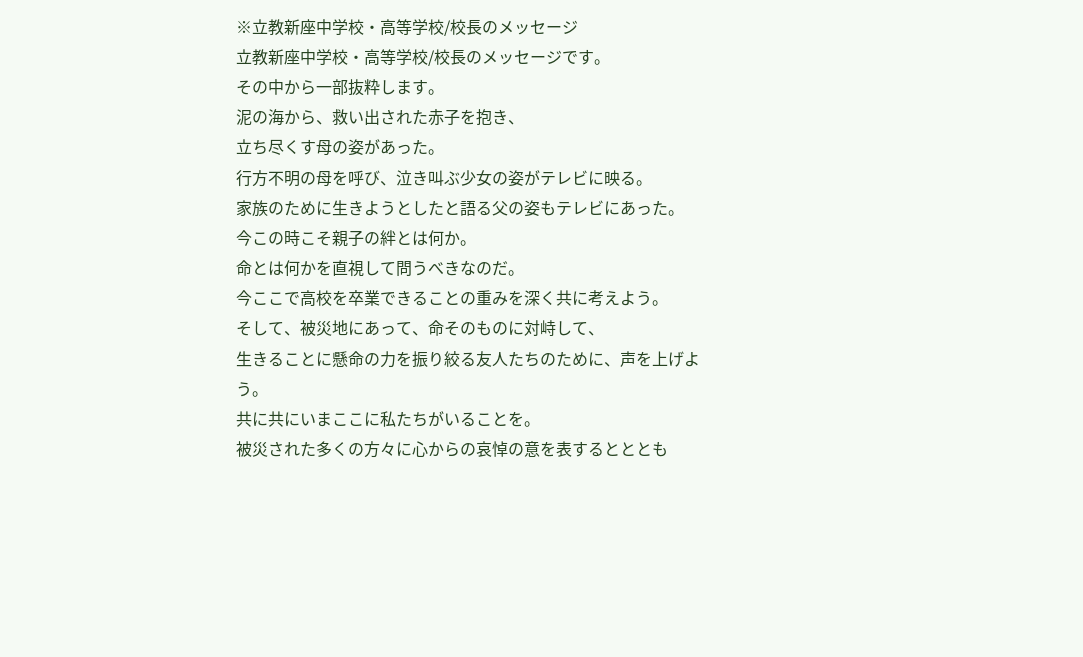※立教新座中学校・高等学校/校長のメッセージ
立教新座中学校・高等学校/校長のメッセージです。
その中から一部抜粋します。
泥の海から、救い出された赤子を抱き、
立ち尽くす母の姿があった。
行方不明の母を呼び、泣き叫ぶ少女の姿がテレビに映る。
家族のために生きようとしたと語る父の姿もテレビにあった。
今この時こそ親子の絆とは何か。
命とは何かを直視して問うべきなのだ。
今ここで高校を卒業できることの重みを深く共に考えよう。
そして、被災地にあって、命そのものに対峙して、
生きることに懸命の力を振り絞る友人たちのために、声を上げよう。
共に共にいまここに私たちがいることを。
被災された多くの方々に心からの哀悼の意を表するとととも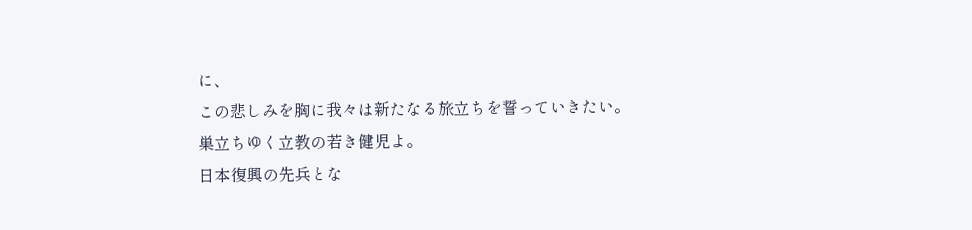に、
この悲しみを胸に我々は新たなる旅立ちを誓っていきたい。
巣立ちゆく立教の若き健児よ。
日本復興の先兵とな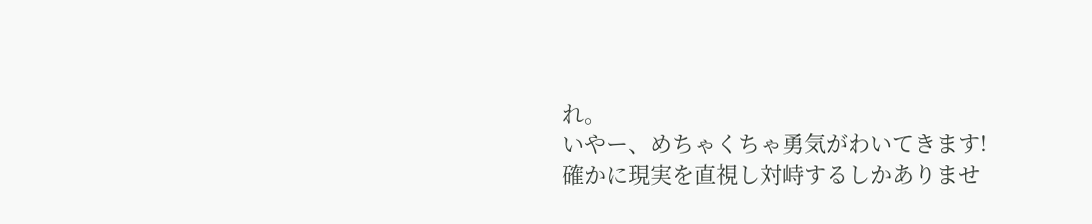れ。
いやー、めちゃくちゃ勇気がわいてきます!
確かに現実を直視し対峙するしかありませ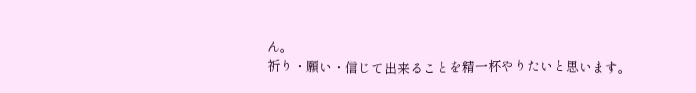ん。
祈り・願い・信じて出来ることを精一杯やりたいと思います。